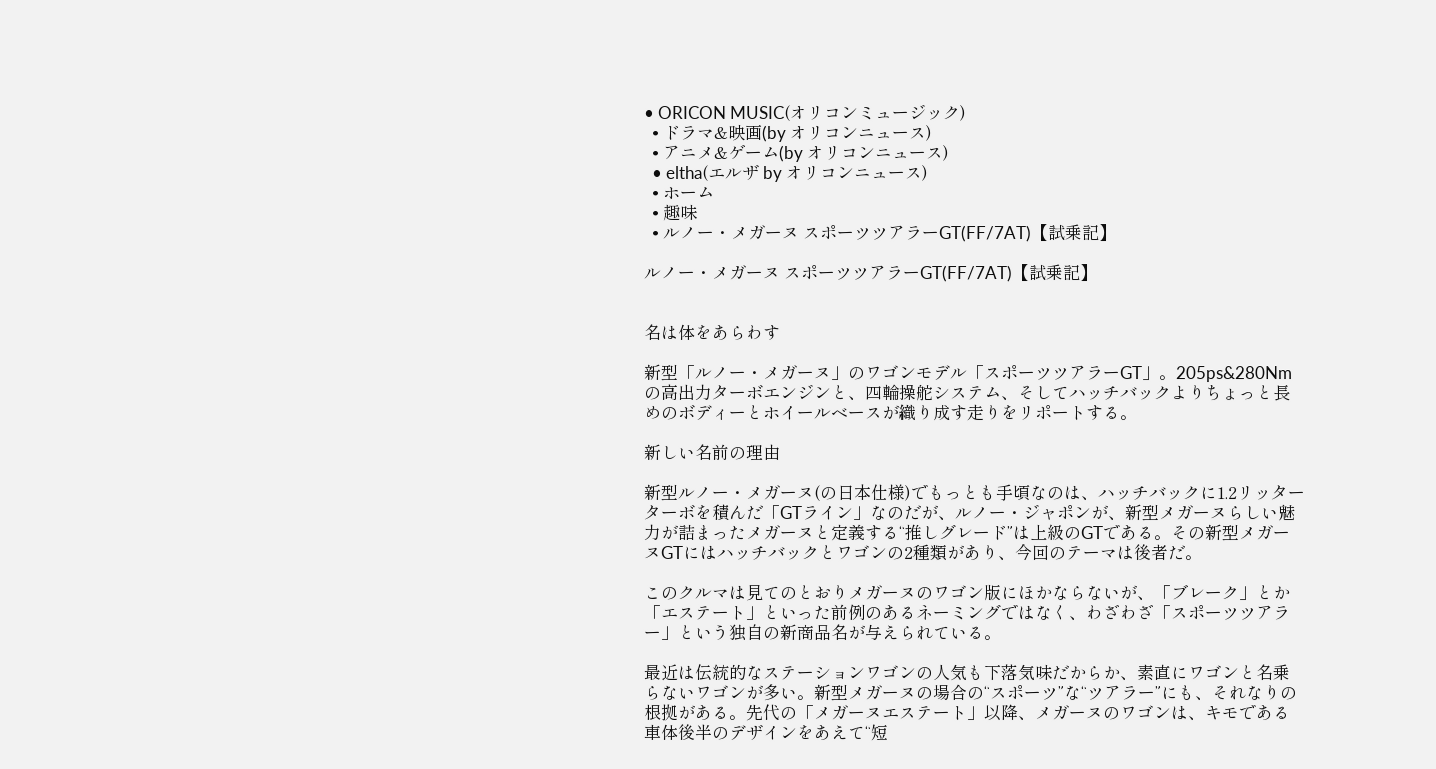• ORICON MUSIC(オリコンミュージック)
  • ドラマ&映画(by オリコンニュース)
  • アニメ&ゲーム(by オリコンニュース)
  • eltha(エルザ by オリコンニュース)
  • ホーム
  • 趣味
  • ルノー・メガーヌ スポーツツアラーGT(FF/7AT)【試乗記】

ルノー・メガーヌ スポーツツアラーGT(FF/7AT)【試乗記】


名は体をあらわす

新型「ルノー・メガーヌ」のワゴンモデル「スポーツツアラーGT」。205ps&280Nmの高出力ターボエンジンと、四輪操舵システム、そしてハッチバックよりちょっと長めのボディーとホイールベースが織り成す走りをリポートする。

新しい名前の理由

新型ルノー・メガーヌ(の日本仕様)でもっとも手頃なのは、ハッチバックに1.2リッターターボを積んだ「GTライン」なのだが、ルノー・ジャポンが、新型メガーヌらしい魅力が詰まったメガーヌと定義する“推しグレード”は上級のGTである。その新型メガーヌGTにはハッチバックとワゴンの2種類があり、今回のテーマは後者だ。

このクルマは見てのとおりメガーヌのワゴン版にほかならないが、「ブレーク」とか「エステート」といった前例のあるネーミングではなく、わざわざ「スポーツツアラー」という独自の新商品名が与えられている。

最近は伝統的なステーションワゴンの人気も下落気味だからか、素直にワゴンと名乗らないワゴンが多い。新型メガーヌの場合の“スポーツ”な“ツアラー”にも、それなりの根拠がある。先代の「メガーヌエステート」以降、メガーヌのワゴンは、キモである車体後半のデザインをあえて“短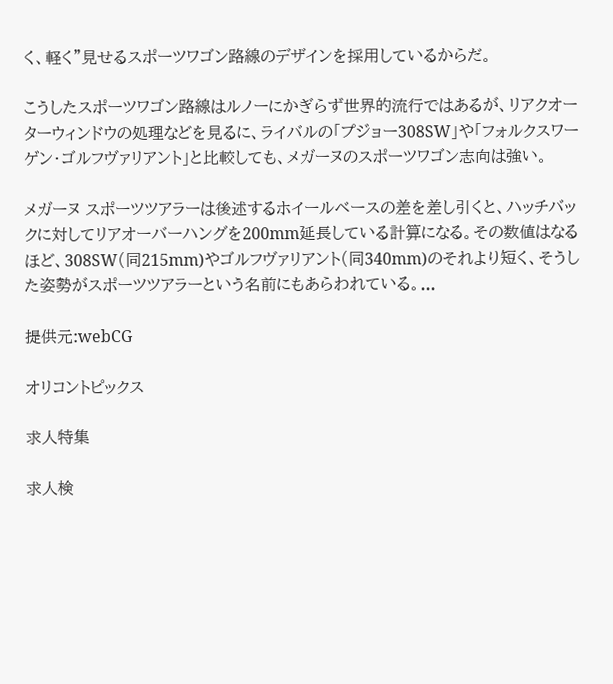く、軽く”見せるスポーツワゴン路線のデザインを採用しているからだ。

こうしたスポーツワゴン路線はルノーにかぎらず世界的流行ではあるが、リアクオーターウィンドウの処理などを見るに、ライバルの「プジョー308SW」や「フォルクスワーゲン・ゴルフヴァリアント」と比較しても、メガーヌのスポーツワゴン志向は強い。

メガーヌ スポーツツアラーは後述するホイールベースの差を差し引くと、ハッチバックに対してリアオーバーハングを200mm延長している計算になる。その数値はなるほど、308SW(同215mm)やゴルフヴァリアント(同340mm)のそれより短く、そうした姿勢がスポーツツアラーという名前にもあらわれている。...

提供元:webCG

オリコントピックス

求人特集

求人検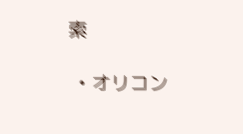索

  • オリコン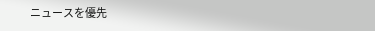ニュースを優先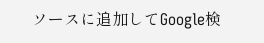ソースに追加してGoogle検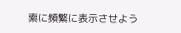索に頻繁に表示させよう